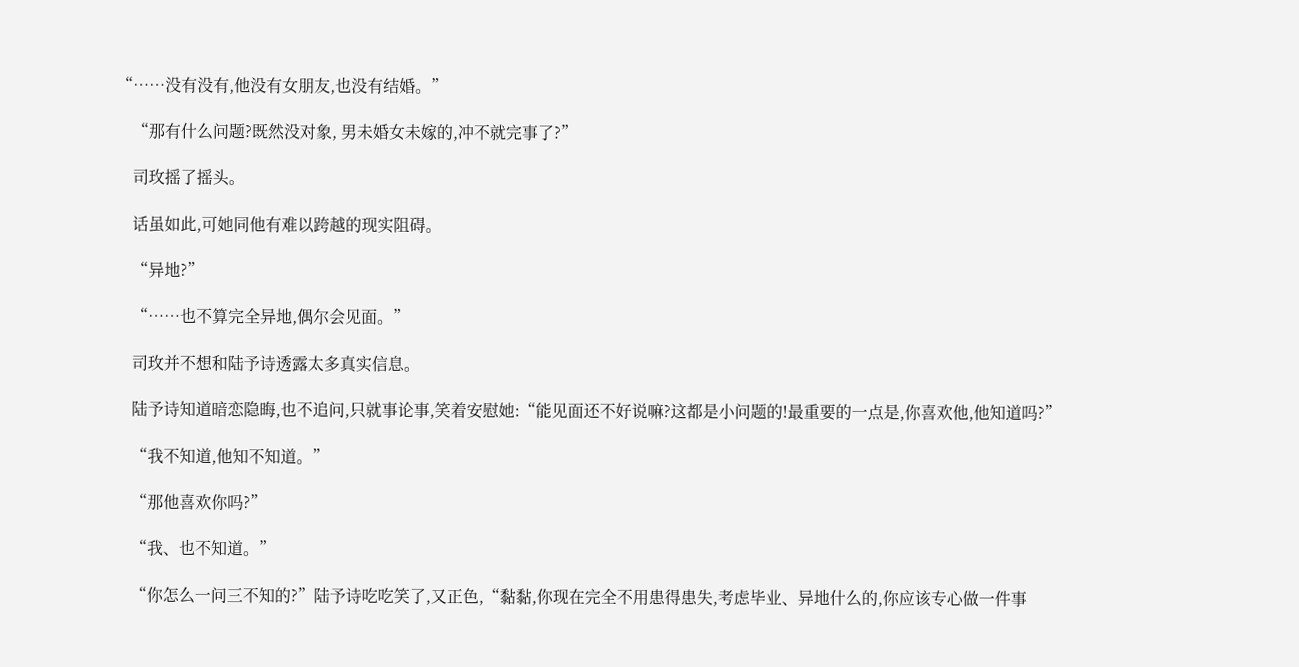“……没有没有,他没有女朋友,也没有结婚。”

    “那有什么问题?既然没对象, 男未婚女未嫁的,冲不就完事了?”

    司玫摇了摇头。

    话虽如此,可她同他有难以跨越的现实阻碍。

    “异地?”

    “……也不算完全异地,偶尔会见面。”

    司玫并不想和陆予诗透露太多真实信息。

    陆予诗知道暗恋隐晦,也不追问,只就事论事,笑着安慰她:“能见面还不好说嘛?这都是小问题的!最重要的一点是,你喜欢他,他知道吗?”

    “我不知道,他知不知道。”

    “那他喜欢你吗?”

    “我、也不知道。”

    “你怎么一问三不知的?”陆予诗吃吃笑了,又正色,“黏黏,你现在完全不用患得患失,考虑毕业、异地什么的,你应该专心做一件事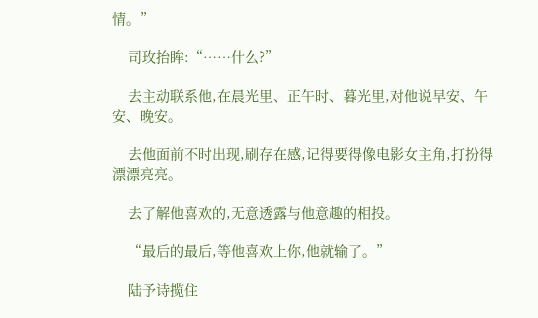情。”

    司玫抬眸:“……什么?”

    去主动联系他,在晨光里、正午时、暮光里,对他说早安、午安、晚安。

    去他面前不时出现,刷存在感,记得要得像电影女主角,打扮得漂漂亮亮。

    去了解他喜欢的,无意透露与他意趣的相投。

    “最后的最后,等他喜欢上你,他就输了。”

    陆予诗揽住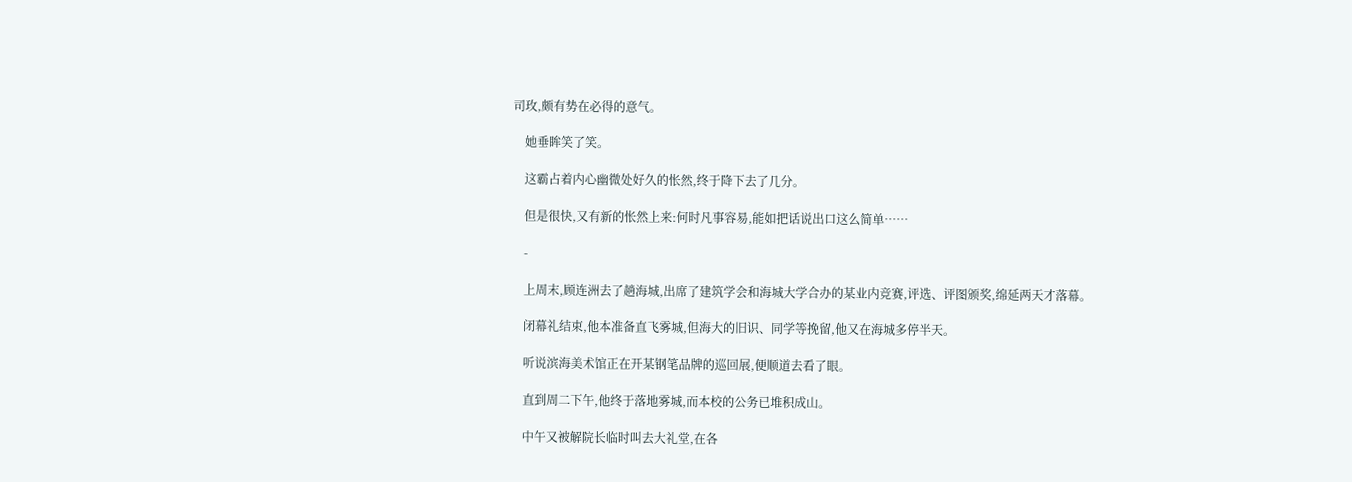司玫,颇有势在必得的意气。

    她垂眸笑了笑。

    这霸占着内心幽微处好久的怅然,终于降下去了几分。

    但是很快,又有新的怅然上来:何时凡事容易,能如把话说出口这么简单……

    -

    上周末,顾连洲去了趟海城,出席了建筑学会和海城大学合办的某业内竞赛,评选、评图颁奖,绵延两天才落幕。

    闭幕礼结束,他本准备直飞雾城,但海大的旧识、同学等挽留,他又在海城多停半天。

    听说滨海美术馆正在开某钢笔品牌的巡回展,便顺道去看了眼。

    直到周二下午,他终于落地雾城,而本校的公务已堆积成山。

    中午又被解院长临时叫去大礼堂,在各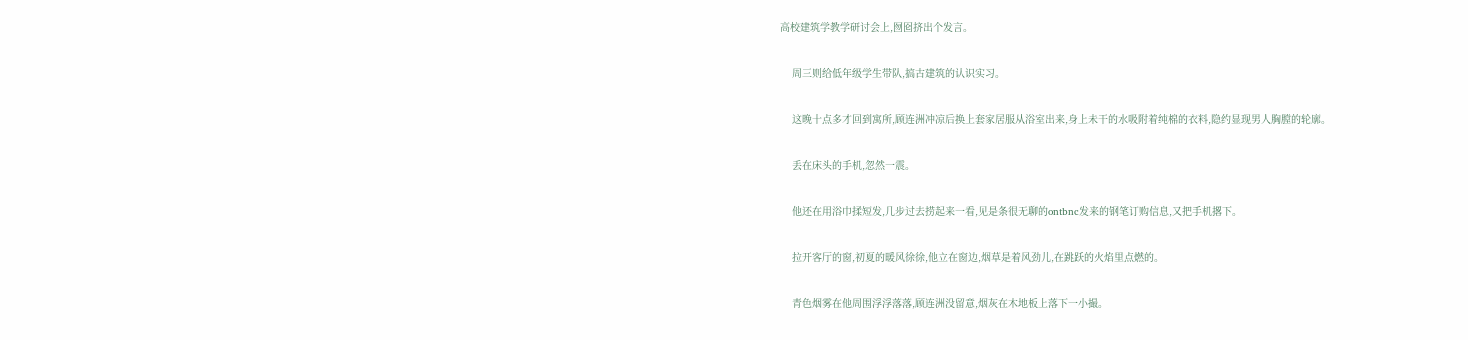高校建筑学教学研讨会上,囫囵挤出个发言。

    周三则给低年级学生带队,搞古建筑的认识实习。

    这晚十点多才回到寓所,顾连洲冲凉后换上套家居服从浴室出来,身上未干的水吸附着纯棉的衣料,隐约显现男人胸膛的轮廓。

    丢在床头的手机,忽然一震。

    他还在用浴巾揉短发,几步过去捞起来一看,见是条很无聊的ontbnc发来的钢笔订购信息,又把手机撂下。

    拉开客厅的窗,初夏的暖风徐徐,他立在窗边,烟草是着风劲儿,在跳跃的火焰里点燃的。

    青色烟雾在他周围浮浮落落,顾连洲没留意,烟灰在木地板上落下一小撮。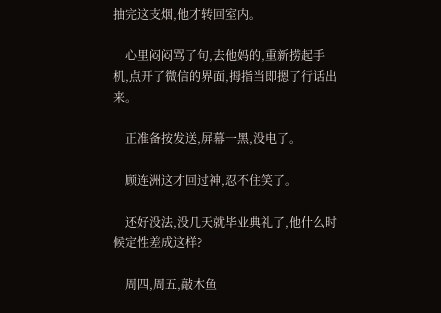抽完这支烟,他才转回室内。

    心里闷闷骂了句,去他妈的,重新捞起手机,点开了微信的界面,拇指当即摁了行话出来。

    正准备按发送,屏幕一黑,没电了。

    顾连洲这才回过神,忍不住笑了。

    还好没法,没几天就毕业典礼了,他什么时候定性差成这样?

    周四,周五,敲木鱼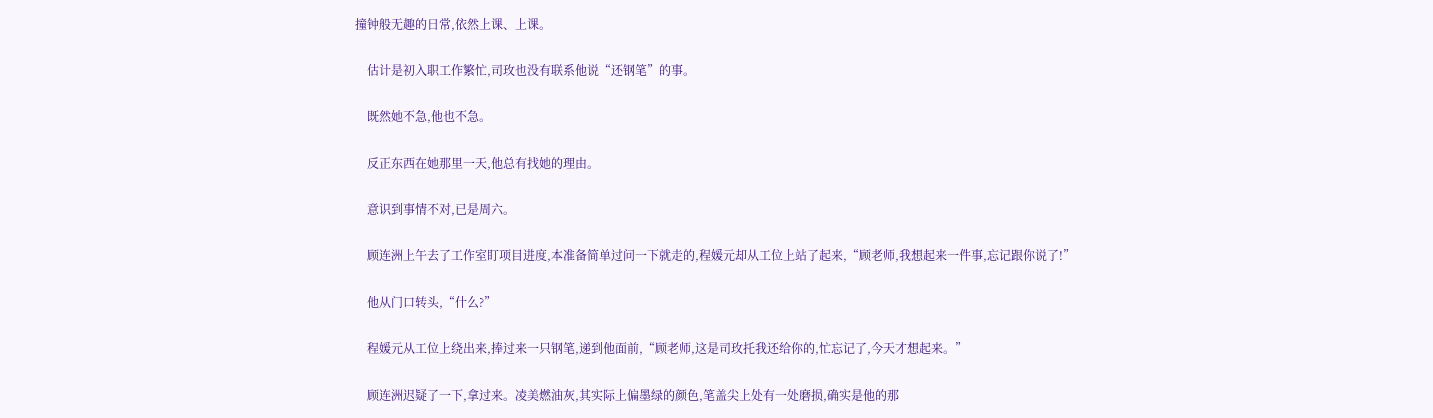撞钟般无趣的日常,依然上课、上课。

    估计是初入职工作繁忙,司玫也没有联系他说“还钢笔”的事。

    既然她不急,他也不急。

    反正东西在她那里一天,他总有找她的理由。

    意识到事情不对,已是周六。

    顾连洲上午去了工作室盯项目进度,本准备简单过问一下就走的,程媛元却从工位上站了起来,“顾老师,我想起来一件事,忘记跟你说了!”

    他从门口转头,“什么?”

    程媛元从工位上绕出来,捧过来一只钢笔,递到他面前,“顾老师,这是司玫托我还给你的,忙忘记了,今天才想起来。”

    顾连洲迟疑了一下,拿过来。凌美燃油灰,其实际上偏墨绿的颜色,笔盖尖上处有一处磨损,确实是他的那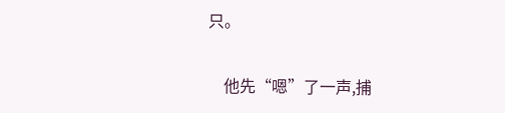只。

    他先“嗯”了一声,捕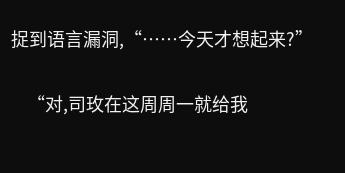捉到语言漏洞,“……今天才想起来?”

    “对,司玫在这周周一就给我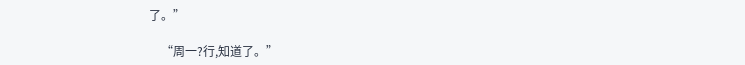了。”

    “周一?行,知道了。”